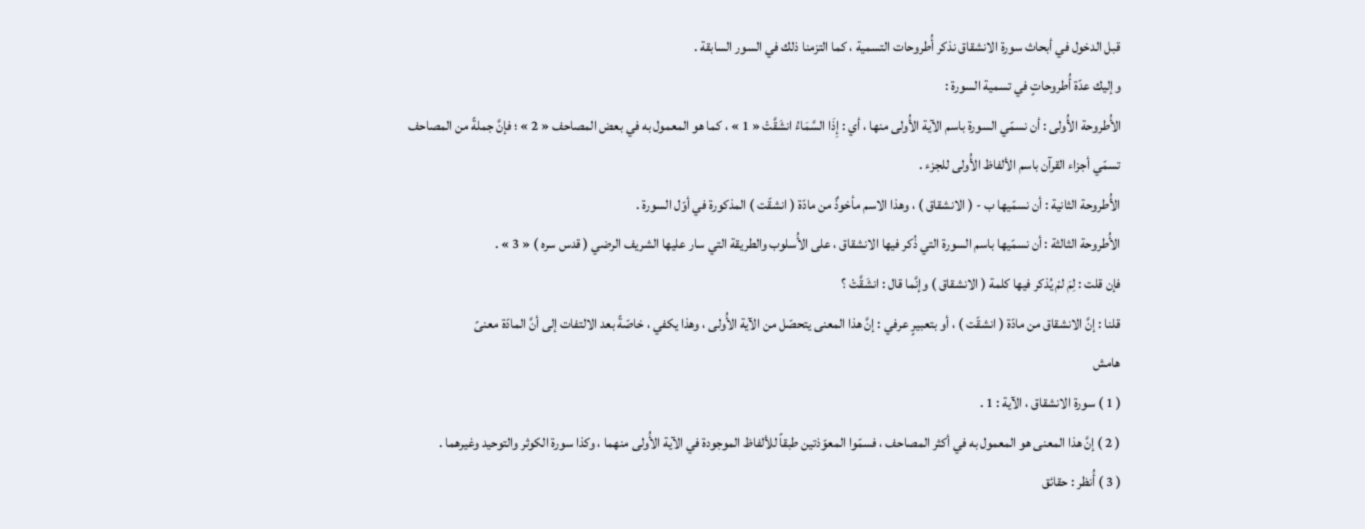قبل الدخول في أبحاث سورة الانشقاق نذكر أُطروحات التسمية ، كما التزمنا ذلك في السور السابقة .
وإليك عدّة أُطروحاتٍ في تسمية السورة :
الأُطروحة الأُولى : أن نسمّي السورة باسم الآية الأُولى منها ، أي : إِذَا السَّمَاءُ انشَقَّتْ « 1 » ، كما هو المعمول به في بعض المصاحف « 2 » ؛ فإنَّ جملةً من المصاحف تسمّي أجزاء القرآن باسم الألفاظ الأُولى للجزء .
الأُطروحة الثانية : أن نسمّيها ب - ( الانشقاق ) ، وهذا الاسم مأخوذٌ من مادّة ( انشقّت ) المذكورة في أوّل السورة .
الأُطروحة الثالثة : أن نسمّيها باسم السورة التي ذُكر فيها الانشقاق ، على الأُسلوب والطريقة التي سار عليها الشريف الرضي ( قدس سره ) « 3 » .
فإن قلت : لِمَ لمْ يُذكر فيها كلمة ( الانشقاق ) وإنَّما قال : انشَقَّتْ ؟
قلنا : إنَّ الانشقاق من مادّة ( انشقّت ) ، أو بتعبيرٍ عرفي : إنَّ هذا المعنى يتحصّل من الآية الأُولى ، وهذا يكفي ، خاصّةً بعد الالتفات إلى أنَّ المادّة معنىً
هامش
( 1 ) سورة الانشقاق ، الآية : 1 .
( 2 ) إنَّ هذا المعنى هو المعمول به في أكثر المصاحف ، فسمّوا المعوّذتين طبقاً للألفاظ الموجودة في الآية الأُولى منهما ، وكذا سورة الكوثر والتوحيد وغيرهما .
( 3 ) أُنظر : حقائق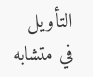التأويل في متشابه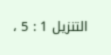التنزيل 1 : 5 ،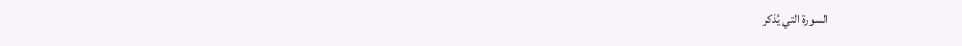السورة التي يُذكر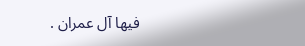فيها آل عمران .